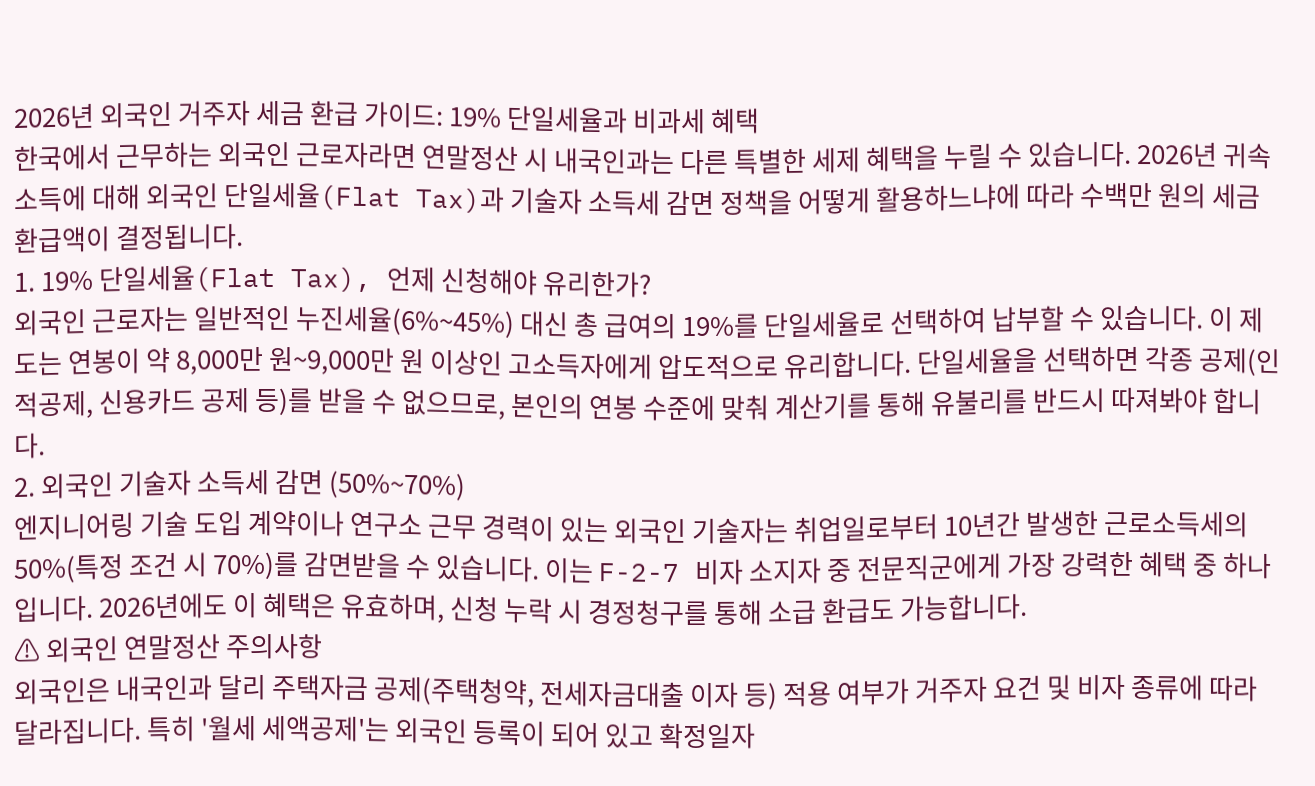2026년 외국인 거주자 세금 환급 가이드: 19% 단일세율과 비과세 혜택
한국에서 근무하는 외국인 근로자라면 연말정산 시 내국인과는 다른 특별한 세제 혜택을 누릴 수 있습니다. 2026년 귀속 소득에 대해 외국인 단일세율(Flat Tax)과 기술자 소득세 감면 정책을 어떻게 활용하느냐에 따라 수백만 원의 세금 환급액이 결정됩니다.
1. 19% 단일세율(Flat Tax), 언제 신청해야 유리한가?
외국인 근로자는 일반적인 누진세율(6%~45%) 대신 총 급여의 19%를 단일세율로 선택하여 납부할 수 있습니다. 이 제도는 연봉이 약 8,000만 원~9,000만 원 이상인 고소득자에게 압도적으로 유리합니다. 단일세율을 선택하면 각종 공제(인적공제, 신용카드 공제 등)를 받을 수 없으므로, 본인의 연봉 수준에 맞춰 계산기를 통해 유불리를 반드시 따져봐야 합니다.
2. 외국인 기술자 소득세 감면 (50%~70%)
엔지니어링 기술 도입 계약이나 연구소 근무 경력이 있는 외국인 기술자는 취업일로부터 10년간 발생한 근로소득세의 50%(특정 조건 시 70%)를 감면받을 수 있습니다. 이는 F-2-7 비자 소지자 중 전문직군에게 가장 강력한 혜택 중 하나입니다. 2026년에도 이 혜택은 유효하며, 신청 누락 시 경정청구를 통해 소급 환급도 가능합니다.
⚠ 외국인 연말정산 주의사항
외국인은 내국인과 달리 주택자금 공제(주택청약, 전세자금대출 이자 등) 적용 여부가 거주자 요건 및 비자 종류에 따라 달라집니다. 특히 '월세 세액공제'는 외국인 등록이 되어 있고 확정일자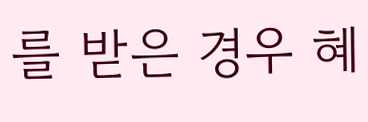를 받은 경우 혜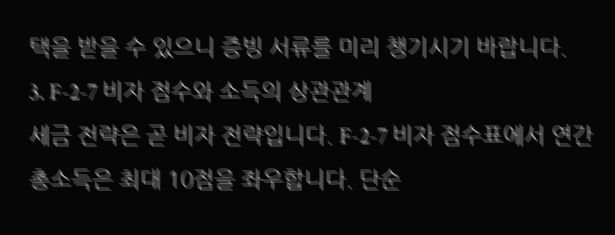택을 받을 수 있으니 증빙 서류를 미리 챙기시기 바랍니다.
3. F-2-7 비자 점수와 소득의 상관관계
세금 전략은 곧 비자 전략입니다. F-2-7 비자 점수표에서 연간 총소득은 최대 10점을 좌우합니다. 단순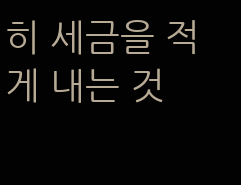히 세금을 적게 내는 것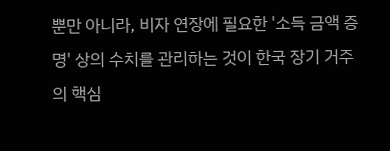뿐만 아니라, 비자 연장에 필요한 '소득 금액 증명' 상의 수치를 관리하는 것이 한국 장기 거주의 핵심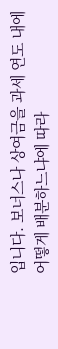입니다. 보너스나 상여금을 과세 연도 내에 어떻게 배분하느냐에 따라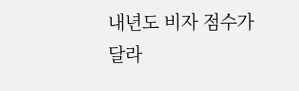내년도 비자 점수가 달라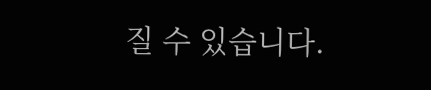질 수 있습니다.